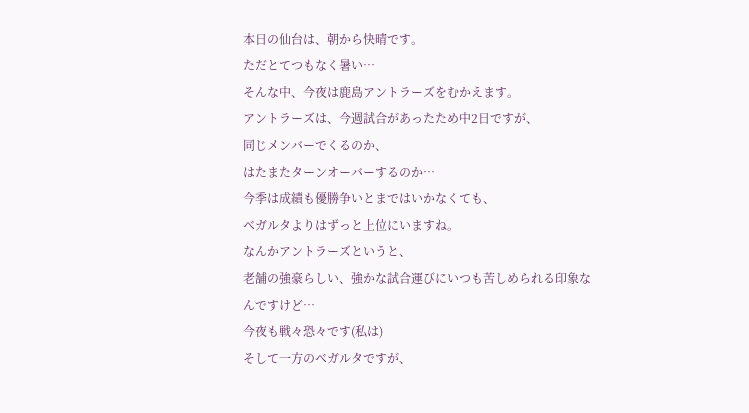本日の仙台は、朝から快晴です。
ただとてつもなく暑い…
そんな中、今夜は鹿島アントラーズをむかえます。
アントラーズは、今週試合があったため中2日ですが、
同じメンバーでくるのか、
はたまたターンオーバーするのか…
今季は成績も優勝争いとまではいかなくても、
ベガルタよりはずっと上位にいますね。
なんかアントラーズというと、
老舗の強豪らしい、強かな試合運びにいつも苦しめられる印象なんですけど…
今夜も戦々恐々です(私は)
そして一方のベガルタですが、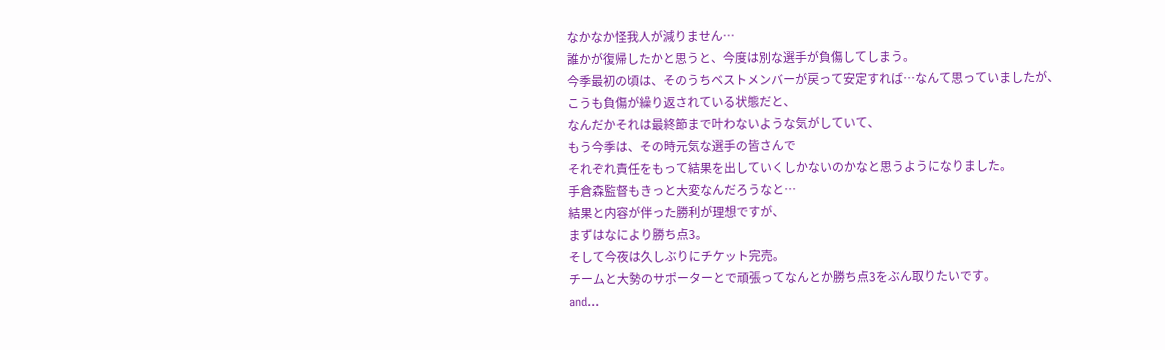なかなか怪我人が減りません…
誰かが復帰したかと思うと、今度は別な選手が負傷してしまう。
今季最初の頃は、そのうちベストメンバーが戻って安定すれば…なんて思っていましたが、
こうも負傷が繰り返されている状態だと、
なんだかそれは最終節まで叶わないような気がしていて、
もう今季は、その時元気な選手の皆さんで
それぞれ責任をもって結果を出していくしかないのかなと思うようになりました。
手倉森監督もきっと大変なんだろうなと…
結果と内容が伴った勝利が理想ですが、
まずはなにより勝ち点3。
そして今夜は久しぶりにチケット完売。
チームと大勢のサポーターとで頑張ってなんとか勝ち点3をぶん取りたいです。
and…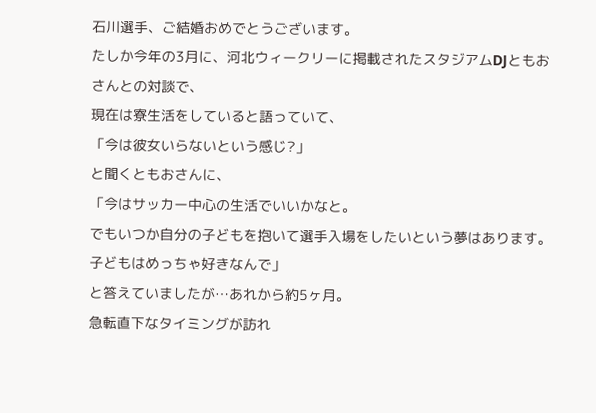石川選手、ご結婚おめでとうございます。
たしか今年の3月に、河北ウィークリーに掲載されたスタジアムDJともおさんとの対談で、
現在は寮生活をしていると語っていて、
「今は彼女いらないという感じ?」
と聞くともおさんに、
「今はサッカー中心の生活でいいかなと。
でもいつか自分の子どもを抱いて選手入場をしたいという夢はあります。
子どもはめっちゃ好きなんで」
と答えていましたが…あれから約5ヶ月。
急転直下なタイミングが訪れ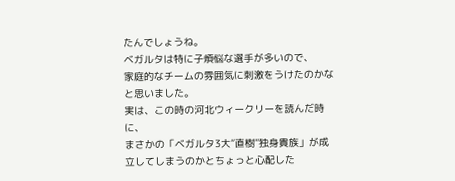たんでしょうね。
ベガルタは特に子煩悩な選手が多いので、
家庭的なチームの雰囲気に刺激をうけたのかなと思いました。
実は、この時の河北ウィークリーを読んだ時に、
まさかの「ベガルタ3大“直樹”独身貴族」が成立してしまうのかとちょっと心配した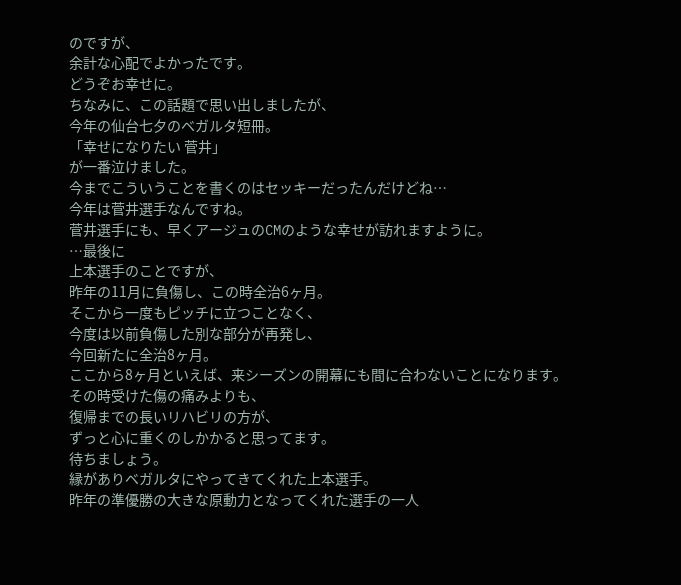のですが、
余計な心配でよかったです。
どうぞお幸せに。
ちなみに、この話題で思い出しましたが、
今年の仙台七夕のベガルタ短冊。
「幸せになりたい 菅井」
が一番泣けました。
今までこういうことを書くのはセッキーだったんだけどね…
今年は菅井選手なんですね。
菅井選手にも、早くアージュのCMのような幸せが訪れますように。
…最後に
上本選手のことですが、
昨年の11月に負傷し、この時全治6ヶ月。
そこから一度もピッチに立つことなく、
今度は以前負傷した別な部分が再発し、
今回新たに全治8ヶ月。
ここから8ヶ月といえば、来シーズンの開幕にも間に合わないことになります。
その時受けた傷の痛みよりも、
復帰までの長いリハビリの方が、
ずっと心に重くのしかかると思ってます。
待ちましょう。
縁がありベガルタにやってきてくれた上本選手。
昨年の準優勝の大きな原動力となってくれた選手の一人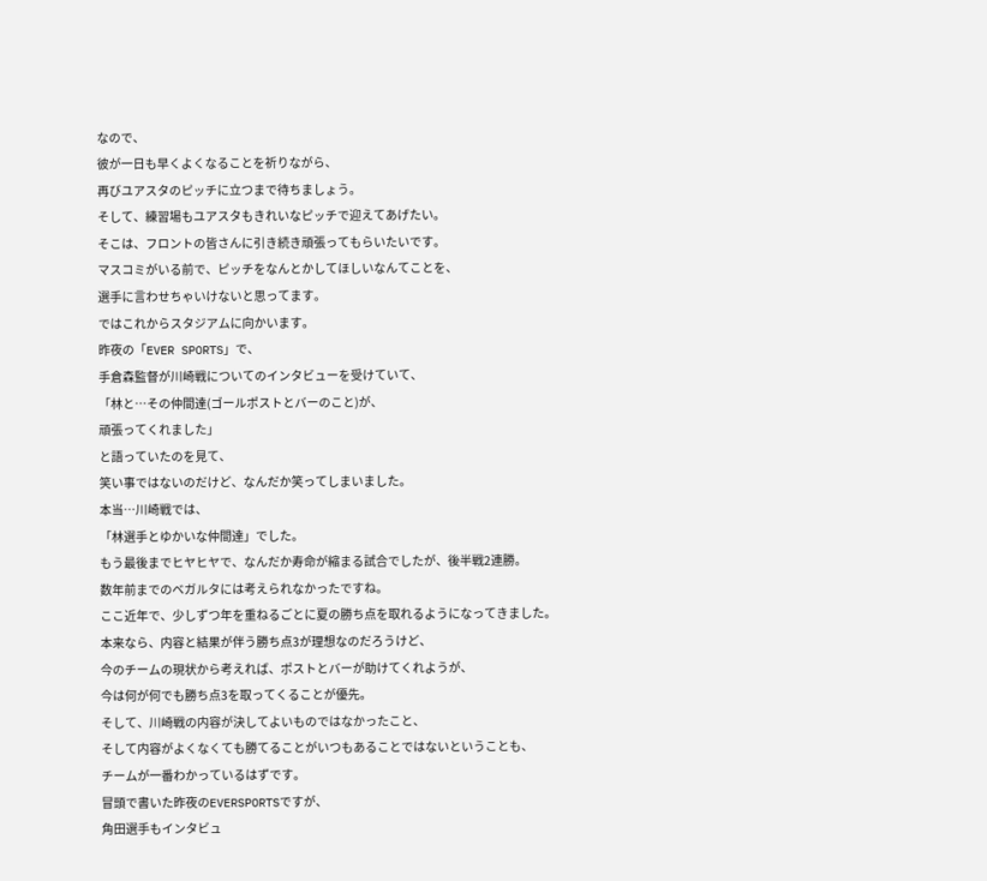なので、
彼が一日も早くよくなることを祈りながら、
再びユアスタのピッチに立つまで待ちましょう。
そして、練習場もユアスタもきれいなピッチで迎えてあげたい。
そこは、フロントの皆さんに引き続き頑張ってもらいたいです。
マスコミがいる前で、ピッチをなんとかしてほしいなんてことを、
選手に言わせちゃいけないと思ってます。
ではこれからスタジアムに向かいます。
昨夜の「EVER SPORTS」で、
手倉森監督が川崎戦についてのインタビューを受けていて、
「林と…その仲間達(ゴールポストとバーのこと)が、
頑張ってくれました」
と語っていたのを見て、
笑い事ではないのだけど、なんだか笑ってしまいました。
本当…川崎戦では、
「林選手とゆかいな仲間達」でした。
もう最後までヒヤヒヤで、なんだか寿命が縮まる試合でしたが、後半戦2連勝。
数年前までのベガルタには考えられなかったですね。
ここ近年で、少しずつ年を重ねるごとに夏の勝ち点を取れるようになってきました。
本来なら、内容と結果が伴う勝ち点3が理想なのだろうけど、
今のチームの現状から考えれば、ポストとバーが助けてくれようが、
今は何が何でも勝ち点3を取ってくることが優先。
そして、川崎戦の内容が決してよいものではなかったこと、
そして内容がよくなくても勝てることがいつもあることではないということも、
チームが一番わかっているはずです。
冒頭で書いた昨夜のEVERSPORTSですが、
角田選手もインタビュ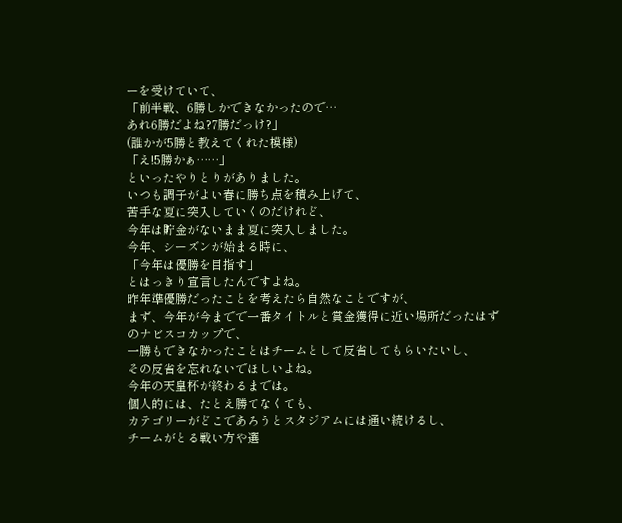ーを受けていて、
「前半戦、6勝しかできなかったので…
あれ6勝だよね?7勝だっけ?」
(誰かが5勝と教えてくれた模様)
「え!5勝かぁ……」
といったやりとりがありました。
いつも調子がよい春に勝ち点を積み上げて、
苦手な夏に突入していくのだけれど、
今年は貯金がないまま夏に突入しました。
今年、シーズンが始まる時に、
「今年は優勝を目指す」
とはっきり宣言したんですよね。
昨年準優勝だったことを考えたら自然なことですが、
まず、今年が今までで一番タイトルと賞金獲得に近い場所だったはずのナビスコカップで、
一勝もできなかったことはチームとして反省してもらいたいし、
その反省を忘れないでほしいよね。
今年の天皇杯が終わるまでは。
個人的には、たとえ勝てなくても、
カテゴリーがどこであろうとスタジアムには通い続けるし、
チームがとる戦い方や選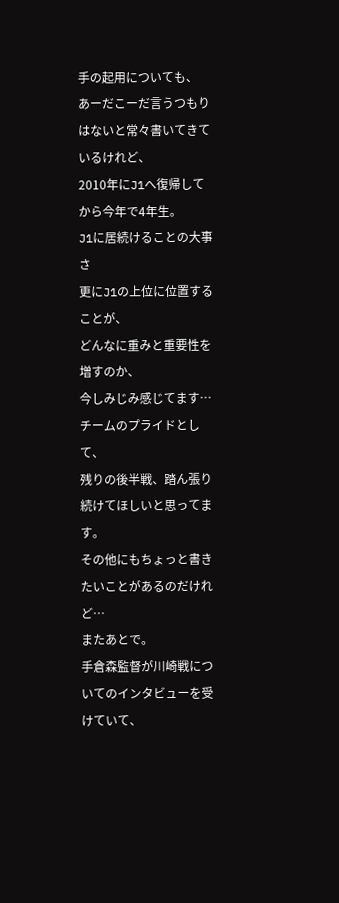手の起用についても、
あーだこーだ言うつもりはないと常々書いてきているけれど、
2010年にJ1へ復帰してから今年で4年生。
J1に居続けることの大事さ
更にJ1の上位に位置することが、
どんなに重みと重要性を増すのか、
今しみじみ感じてます…
チームのプライドとして、
残りの後半戦、踏ん張り続けてほしいと思ってます。
その他にもちょっと書きたいことがあるのだけれど…
またあとで。
手倉森監督が川崎戦についてのインタビューを受けていて、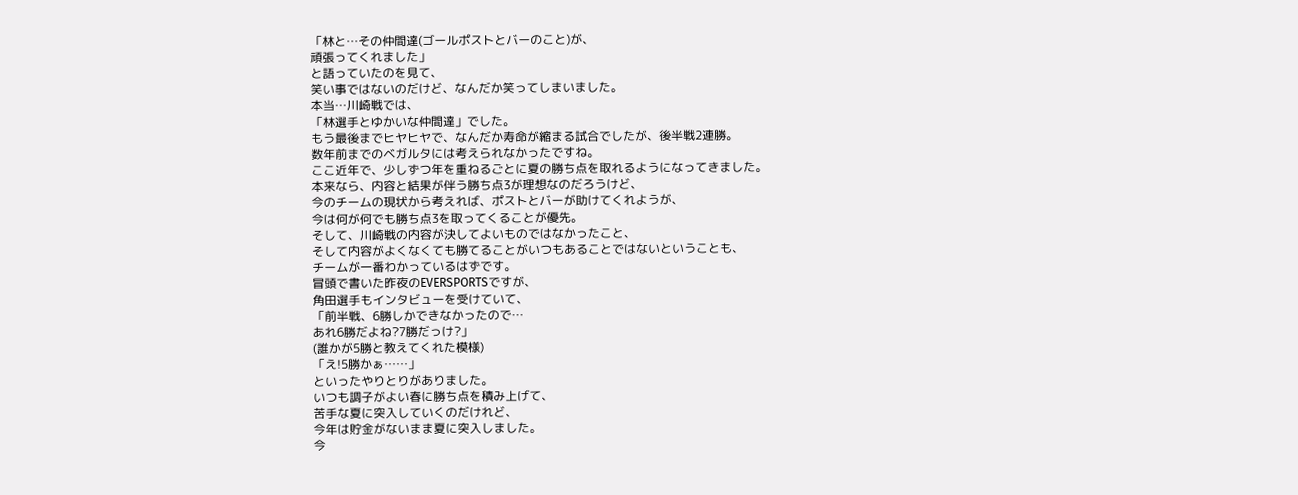「林と…その仲間達(ゴールポストとバーのこと)が、
頑張ってくれました」
と語っていたのを見て、
笑い事ではないのだけど、なんだか笑ってしまいました。
本当…川崎戦では、
「林選手とゆかいな仲間達」でした。
もう最後までヒヤヒヤで、なんだか寿命が縮まる試合でしたが、後半戦2連勝。
数年前までのベガルタには考えられなかったですね。
ここ近年で、少しずつ年を重ねるごとに夏の勝ち点を取れるようになってきました。
本来なら、内容と結果が伴う勝ち点3が理想なのだろうけど、
今のチームの現状から考えれば、ポストとバーが助けてくれようが、
今は何が何でも勝ち点3を取ってくることが優先。
そして、川崎戦の内容が決してよいものではなかったこと、
そして内容がよくなくても勝てることがいつもあることではないということも、
チームが一番わかっているはずです。
冒頭で書いた昨夜のEVERSPORTSですが、
角田選手もインタビューを受けていて、
「前半戦、6勝しかできなかったので…
あれ6勝だよね?7勝だっけ?」
(誰かが5勝と教えてくれた模様)
「え!5勝かぁ……」
といったやりとりがありました。
いつも調子がよい春に勝ち点を積み上げて、
苦手な夏に突入していくのだけれど、
今年は貯金がないまま夏に突入しました。
今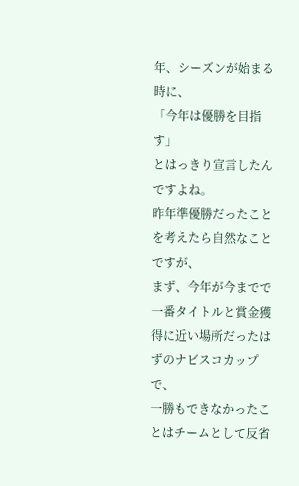年、シーズンが始まる時に、
「今年は優勝を目指す」
とはっきり宣言したんですよね。
昨年準優勝だったことを考えたら自然なことですが、
まず、今年が今までで一番タイトルと賞金獲得に近い場所だったはずのナビスコカップで、
一勝もできなかったことはチームとして反省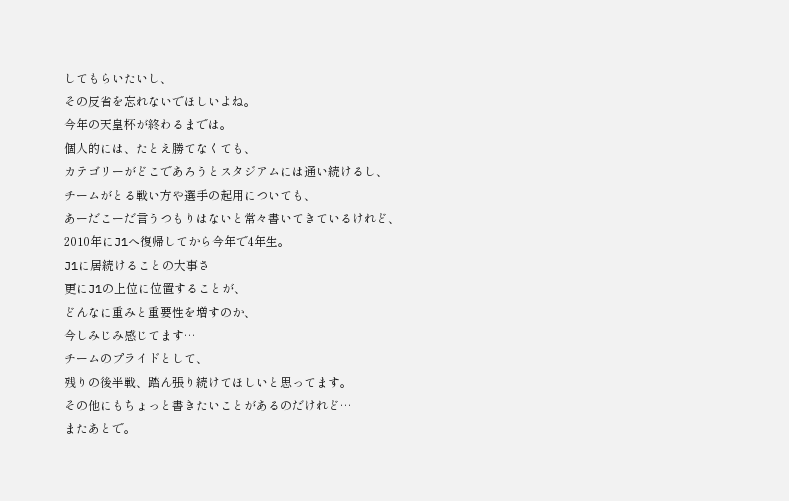してもらいたいし、
その反省を忘れないでほしいよね。
今年の天皇杯が終わるまでは。
個人的には、たとえ勝てなくても、
カテゴリーがどこであろうとスタジアムには通い続けるし、
チームがとる戦い方や選手の起用についても、
あーだこーだ言うつもりはないと常々書いてきているけれど、
2010年にJ1へ復帰してから今年で4年生。
J1に居続けることの大事さ
更にJ1の上位に位置することが、
どんなに重みと重要性を増すのか、
今しみじみ感じてます…
チームのプライドとして、
残りの後半戦、踏ん張り続けてほしいと思ってます。
その他にもちょっと書きたいことがあるのだけれど…
またあとで。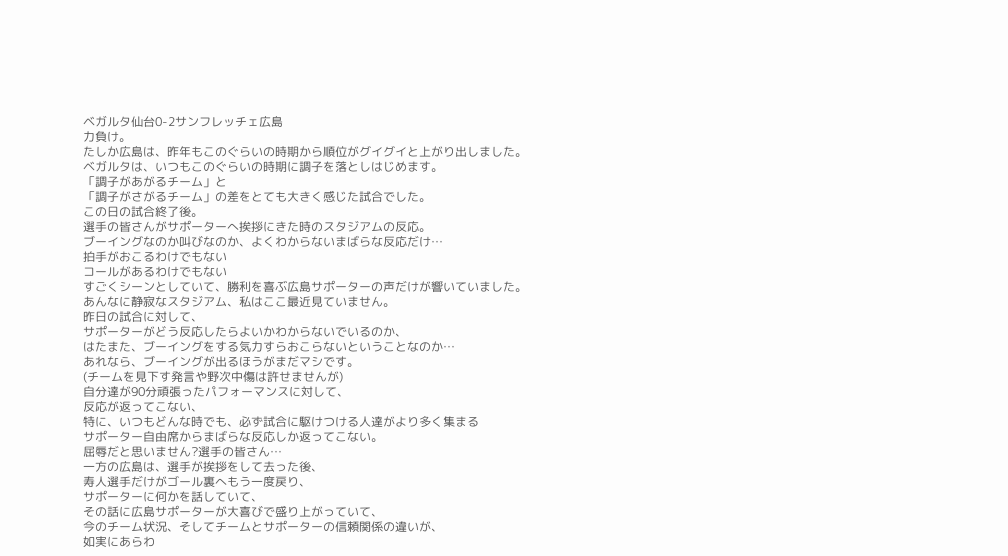ベガルタ仙台0-2サンフレッチェ広島
力負け。
たしか広島は、昨年もこのぐらいの時期から順位がグイグイと上がり出しました。
ベガルタは、いつもこのぐらいの時期に調子を落としはじめます。
「調子があがるチーム」と
「調子がさがるチーム」の差をとても大きく感じた試合でした。
この日の試合終了後。
選手の皆さんがサポーターへ挨拶にきた時のスタジアムの反応。
ブーイングなのか叫びなのか、よくわからないまばらな反応だけ…
拍手がおこるわけでもない
コールがあるわけでもない
すごくシーンとしていて、勝利を喜ぶ広島サポーターの声だけが響いていました。
あんなに静寂なスタジアム、私はここ最近見ていません。
昨日の試合に対して、
サポーターがどう反応したらよいかわからないでいるのか、
はたまた、ブーイングをする気力すらおこらないということなのか…
あれなら、ブーイングが出るほうがまだマシです。
(チームを見下す発言や野次中傷は許せませんが)
自分達が90分頑張ったパフォーマンスに対して、
反応が返ってこない、
特に、いつもどんな時でも、必ず試合に駆けつける人達がより多く集まる
サポーター自由席からまばらな反応しか返ってこない。
屈辱だと思いません?選手の皆さん…
一方の広島は、選手が挨拶をして去った後、
寿人選手だけがゴール裏へもう一度戻り、
サポーターに何かを話していて、
その話に広島サポーターが大喜びで盛り上がっていて、
今のチーム状況、そしてチームとサポーターの信頼関係の違いが、
如実にあらわ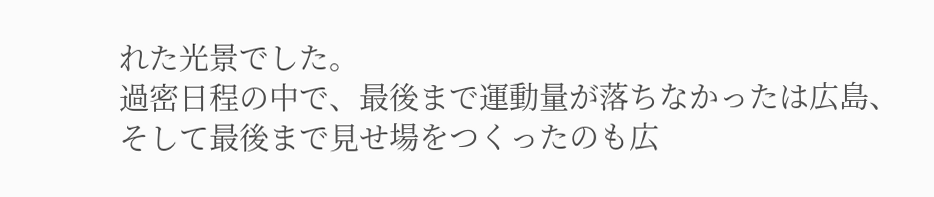れた光景でした。
過密日程の中で、最後まで運動量が落ちなかったは広島、
そして最後まで見せ場をつくったのも広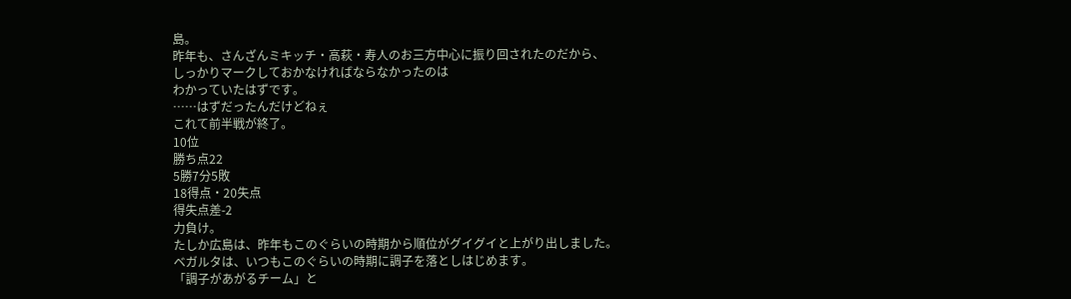島。
昨年も、さんざんミキッチ・高萩・寿人のお三方中心に振り回されたのだから、
しっかりマークしておかなければならなかったのは
わかっていたはずです。
……はずだったんだけどねぇ
これて前半戦が終了。
10位
勝ち点22
5勝7分5敗
18得点・20失点
得失点差-2
力負け。
たしか広島は、昨年もこのぐらいの時期から順位がグイグイと上がり出しました。
ベガルタは、いつもこのぐらいの時期に調子を落としはじめます。
「調子があがるチーム」と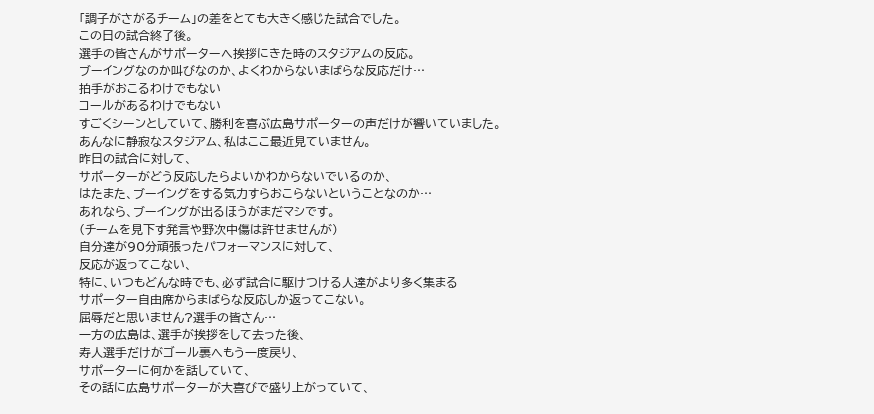「調子がさがるチーム」の差をとても大きく感じた試合でした。
この日の試合終了後。
選手の皆さんがサポーターへ挨拶にきた時のスタジアムの反応。
ブーイングなのか叫びなのか、よくわからないまばらな反応だけ…
拍手がおこるわけでもない
コールがあるわけでもない
すごくシーンとしていて、勝利を喜ぶ広島サポーターの声だけが響いていました。
あんなに静寂なスタジアム、私はここ最近見ていません。
昨日の試合に対して、
サポーターがどう反応したらよいかわからないでいるのか、
はたまた、ブーイングをする気力すらおこらないということなのか…
あれなら、ブーイングが出るほうがまだマシです。
(チームを見下す発言や野次中傷は許せませんが)
自分達が90分頑張ったパフォーマンスに対して、
反応が返ってこない、
特に、いつもどんな時でも、必ず試合に駆けつける人達がより多く集まる
サポーター自由席からまばらな反応しか返ってこない。
屈辱だと思いません?選手の皆さん…
一方の広島は、選手が挨拶をして去った後、
寿人選手だけがゴール裏へもう一度戻り、
サポーターに何かを話していて、
その話に広島サポーターが大喜びで盛り上がっていて、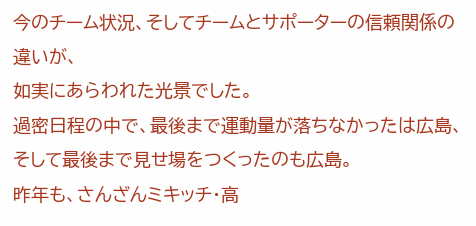今のチーム状況、そしてチームとサポーターの信頼関係の違いが、
如実にあらわれた光景でした。
過密日程の中で、最後まで運動量が落ちなかったは広島、
そして最後まで見せ場をつくったのも広島。
昨年も、さんざんミキッチ・高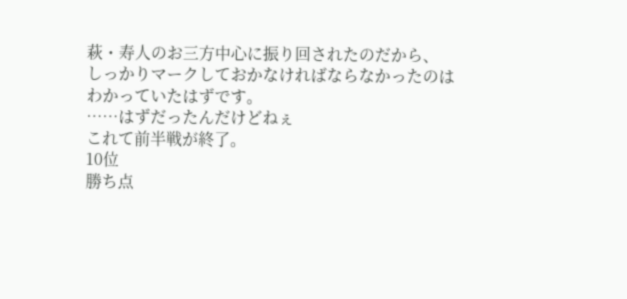萩・寿人のお三方中心に振り回されたのだから、
しっかりマークしておかなければならなかったのは
わかっていたはずです。
……はずだったんだけどねぇ
これて前半戦が終了。
10位
勝ち点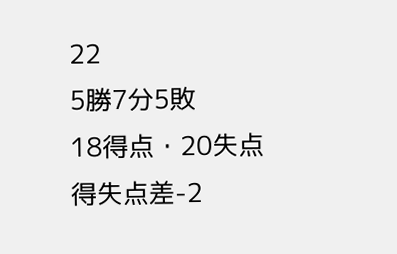22
5勝7分5敗
18得点・20失点
得失点差-2